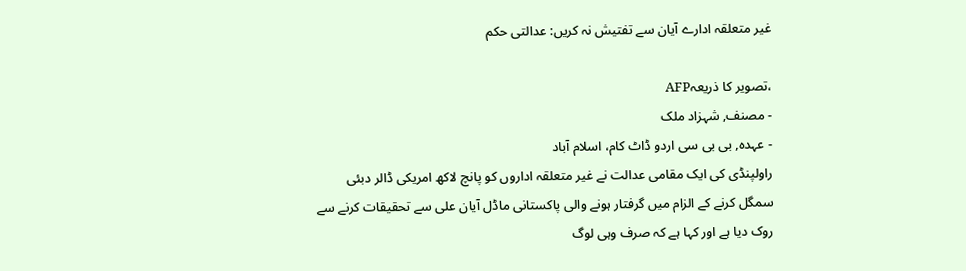غیر متعلقہ ادارے آیان سے تفتیش نہ کریں: عدالتی حکم

،تصویر کا ذریعہAFP
- مصنف, شہزاد ملک
- عہدہ, بی بی سی اردو ڈاٹ کام، اسلام آباد
راولپنڈی کی ایک مقامی عدالت نے غیر متعلقہ اداروں کو پانچ لاکھ امریکی ڈالر دبئی سمگل کرنے کے الزام میں گرفتار ہونے والی پاکستانی ماڈل آیان علی سے تحقیقات کرنے سے روک دیا ہے اور کہا ہے کہ صرف وہی لوگ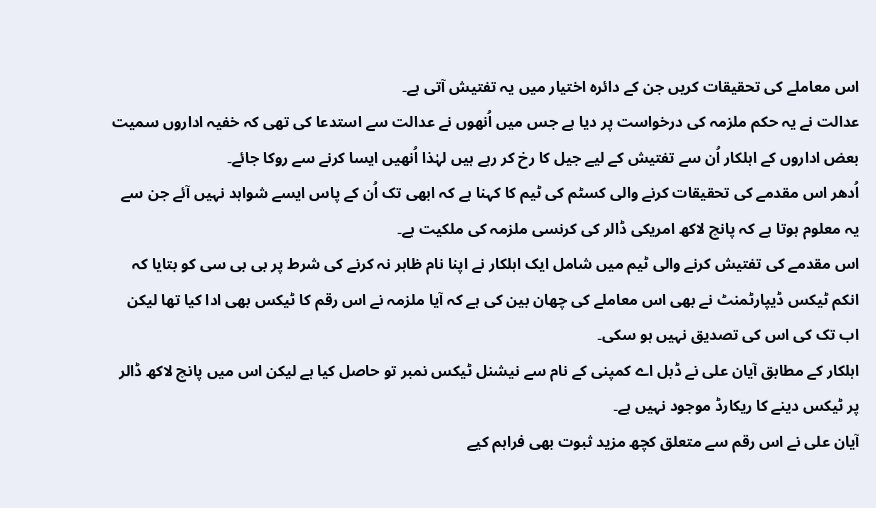اس معاملے کی تحقیقات کریں جن کے دائرہ اختیار میں یہ تفتیش آتی ہے۔
عدالت نے یہ حکم ملزمہ کی درخواست پر دیا ہے جس میں اُنھوں نے عدالت سے استدعا کی تھی کہ خفیہ اداروں سمیت بعض اداروں کے اہلکار اُن سے تفتیش کے لیے جیل کا رخ کر رہے ہیں لہٰذا اُنھیں ایسا کرنے سے روکا جائے۔
اُدھر اس مقدمے کی تحقیقات کرنے والی کسٹم کی ٹیم کا کہنا ہے کہ ابھی تک اُن کے پاس ایسے شواہد نہیں آئے جن سے یہ معلوم ہوتا ہے کہ پانچ لاکھ امریکی ڈالر کی کرنسی ملزمہ کی ملکیت ہے۔
اس مقدمے کی تفتیش کرنے والی ٹیم میں شامل ایک اہلکار نے اپنا نام ظاہر نہ کرنے کی شرط پر بی بی سی کو بتایا کہ انکم ٹیکس ڈیپارٹمنٹ نے بھی اس معاملے کی چھان بین کی ہے کہ آیا ملزمہ نے اس رقم کا ٹیکس بھی ادا کیا تھا لیکن اب تک کی اس کی تصدیق نہیں ہو سکی۔
اہلکار کے مطابق آیان علی نے ڈبل اے کمپنی کے نام سے نیشنل ٹیکس نمبر تو حاصل کیا ہے لیکن اس میں پانچ لاکھ ڈالر پر ٹیکس دینے کا ریکارڈ موجود نہیں ہے۔
آیان علی نے اس رقم سے متعلق کچھ مزید ثبوت بھی فراہم کیے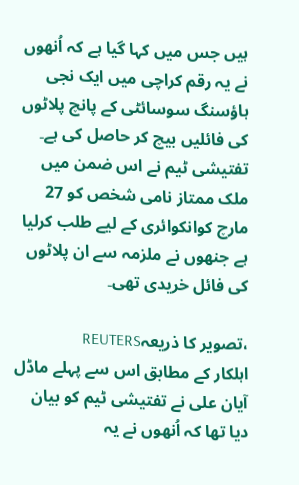ہیں جس میں کہا گیا ہے کہ اُنھوں نے یہ رقم کراچی میں ایک نجی ہاؤسنگ سوسائٹی کے پانچ پلاٹوں کی فائلیں بیچ کر حاصل کی ہے۔
تفتیشی ٹیم نے اس ضمن میں ملک ممتاز نامی شخص کو 27 مارچ کوانکوائری کے لیے طلب کرلیا ہے جنھوں نے ملزمہ سے ان پلاٹوں کی فائل خریدی تھی۔

،تصویر کا ذریعہREUTERS
اہلکار کے مطابق اس سے پہلے ماڈل آیان علی نے تفتیشی ٹیم کو بیان دیا تھا کہ اُنھوں نے یہ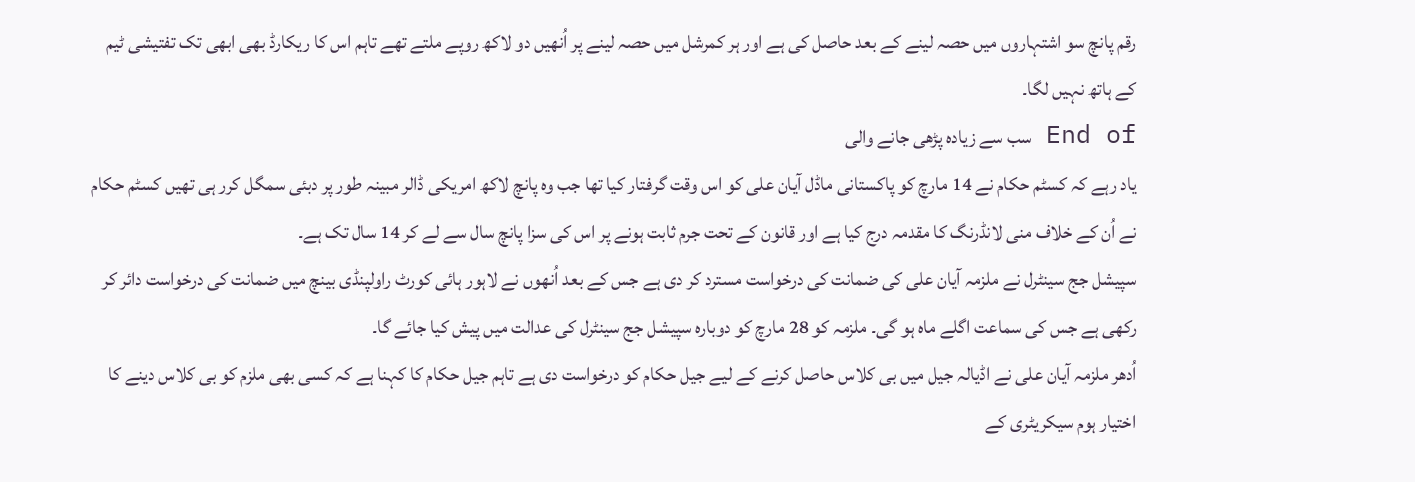رقم پانچ سو اشتہاروں میں حصہ لینے کے بعد حاصل کی ہے اور ہر کمرشل میں حصہ لینے پر اُنھیں دو لاکھ روپے ملتے تھے تاہم اس کا ریکارڈ بھی ابھی تک تفتیشی ٹیم کے ہاتھ نہیں لگا۔
End of سب سے زیادہ پڑھی جانے والی
یاد رہے کہ کسٹم حکام نے 14 مارچ کو پاکستانی ماڈل آیان علی کو اس وقت گرفتار کیا تھا جب وہ پانچ لاکھ امریکی ڈالر مبینہ طور پر دبئی سمگل کرر ہی تھیں کسٹم حکام نے اُن کے خلاف منی لانڈرنگ کا مقدمہ درج کیا ہے اور قانون کے تحت جرم ثابت ہونے پر اس کی سزا پانچ سال سے لے کر 14 سال تک ہے۔
سپیشل جج سینٹرل نے ملزمہ آیان علی کی ضمانت کی درخواست مسترد کر دی ہے جس کے بعد اُنھوں نے لاہور ہائی کورٹ راولپنڈی بینچ میں ضمانت کی درخواست دائر کر رکھی ہے جس کی سماعت اگلے ماہ ہو گی۔ ملزمہ کو 28 مارچ کو دوبارہ سپیشل جج سینٹرل کی عدالت میں پیش کیا جائے گا۔
اُدھر ملزمہ آیان علی نے اڈیالہ جیل میں بی کلاس حاصل کرنے کے لیے جیل حکام کو درخواست دی ہے تاہم جیل حکام کا کہنا ہے کہ کسی بھی ملزم کو بی کلاس دینے کا اختیار ہوم سیکریٹری کے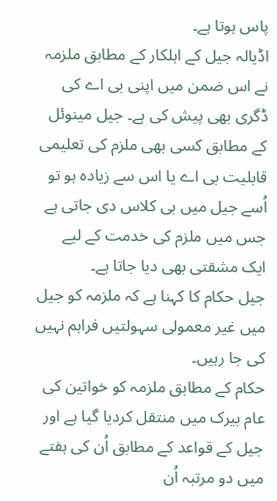پاس ہوتا ہے۔
اڈیالہ جیل کے اہلکار کے مطابق ملزمہ نے اس ضمن میں اپنی بی اے کی ڈگری بھی پیش کی ہے۔ جیل مینوئل کے مطابق کسی بھی ملزم کی تعلیمی قابلیت بی اے یا اس سے زیادہ ہو تو اُسے جیل میں بی کلاس دی جاتی ہے جس میں ملزم کی خدمت کے لیے ایک مشقتی بھی دیا جاتا ہے۔
جیل حکام کا کہنا ہے کہ ملزمہ کو جیل میں غیر معمولی سہولتیں فراہم نہیں کی جا رہیں۔
حکام کے مطابق ملزمہ کو خواتین کی عام بیرک میں منتقل کردیا گیا ہے اور جیل کے قواعد کے مطابق اُن کی ہفتے میں دو مرتبہ اُن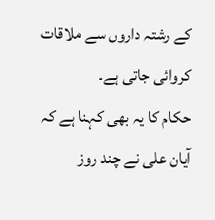کے رشتہ داروں سے ملاقات کروائی جاتی ہے۔
حکام کا یہ بھی کہنا ہے کہ آیان علی نے چند روز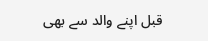قبل اپنے والد سے بھی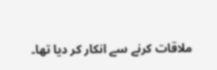ملاقات کرنے سے انکار کر دیا تھا۔